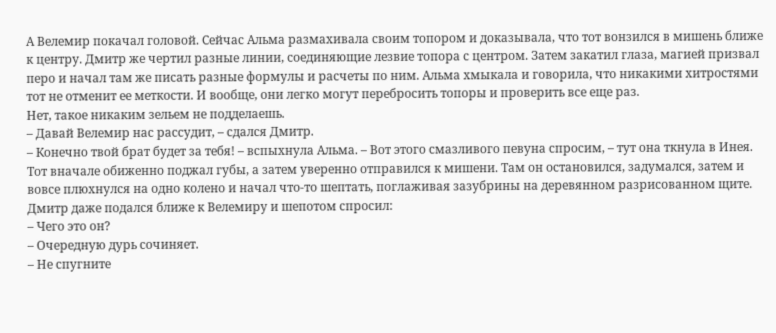А Велемир покачал головой. Сейчас Альма размахивала своим топором и доказывала, что тот вонзился в мишень ближе к центру. Дмитр же чертил разные линии, соединяющие лезвие топора с центром. Затем закатил глаза, магией призвал перо и начал там же писать разные формулы и расчеты по ним. Альма хмыкала и говорила, что никакими хитростями тот не отменит ее меткости. И вообще, они легко могут перебросить топоры и проверить все еще раз.
Нет, такое никаким зельем не подделаешь.
– Давай Велемир нас рассудит, – сдался Дмитр.
– Конечно твой брат будет за тебя! – вспыхнула Альма. – Вот этого смазливого певуна спросим, – тут она ткнула в Инея.
Тот вначале обиженно поджал губы, а затем уверенно отправился к мишени. Там он остановился, задумался, затем и вовсе плюхнулся на одно колено и начал что-то шептать, поглаживая зазубрины на деревянном разрисованном щите. Дмитр даже подался ближе к Велемиру и шепотом спросил:
– Чего это он?
– Очередную дурь сочиняет.
– Не спугните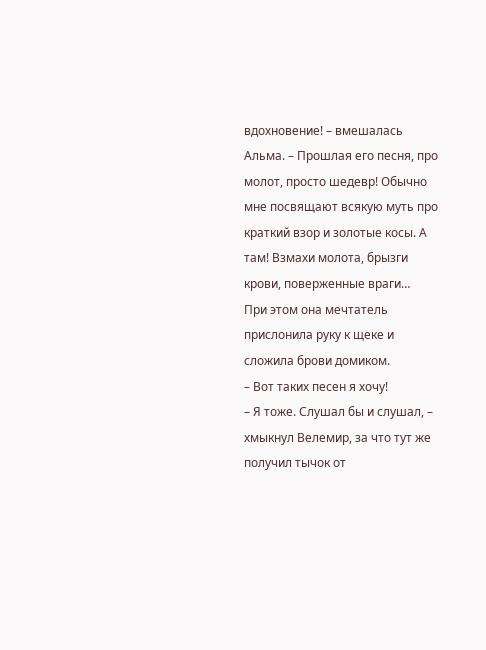вдохновение! – вмешалась Альма. – Прошлая его песня, про молот, просто шедевр! Обычно мне посвящают всякую муть про краткий взор и золотые косы. А там! Взмахи молота, брызги крови, поверженные враги…
При этом она мечтатель прислонила руку к щеке и сложила брови домиком.
– Вот таких песен я хочу!
– Я тоже. Слушал бы и слушал, – хмыкнул Велемир, за что тут же получил тычок от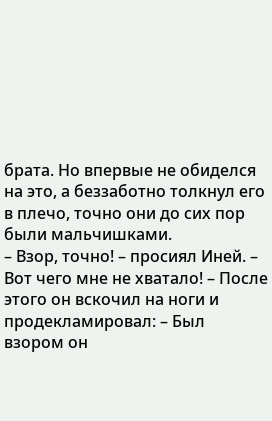брата. Но впервые не обиделся на это, а беззаботно толкнул его в плечо, точно они до сих пор были мальчишками.
– Взор, точно! – просиял Иней. – Вот чего мне не хватало! – После этого он вскочил на ноги и продекламировал: – Был взором он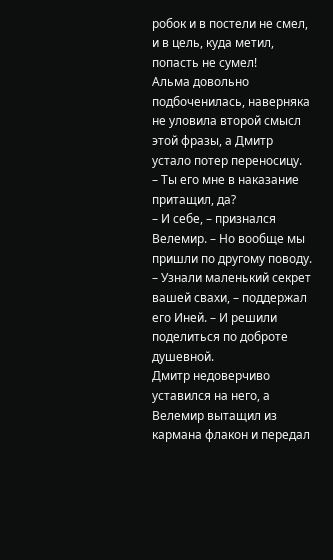робок и в постели не смел, и в цель, куда метил, попасть не сумел!
Альма довольно подбоченилась, наверняка не уловила второй смысл этой фразы, а Дмитр устало потер переносицу.
– Ты его мне в наказание притащил, да?
– И себе, – признался Велемир. – Но вообще мы пришли по другому поводу.
– Узнали маленький секрет вашей свахи, – поддержал его Иней. – И решили поделиться по доброте душевной.
Дмитр недоверчиво уставился на него, а Велемир вытащил из кармана флакон и передал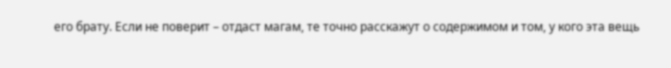его брату. Если не поверит – отдаст магам, те точно расскажут о содержимом и том, у кого эта вещь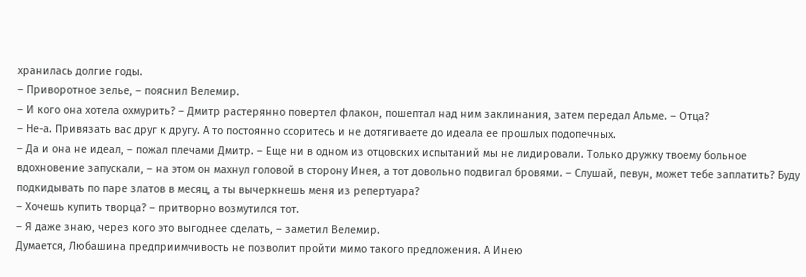хранилась долгие годы.
– Приворотное зелье, – пояснил Велемир.
– И кого она хотела охмурить? – Дмитр растерянно повертел флакон, пошептал над ним заклинания, затем передал Альме. – Отца?
– Не-а. Привязать вас друг к другу. А то постоянно ссоритесь и не дотягиваете до идеала ее прошлых подопечных.
– Да и она не идеал, – пожал плечами Дмитр. – Еще ни в одном из отцовских испытаний мы не лидировали. Только дружку твоему больное вдохновение запускали, – на этом он махнул головой в сторону Инея, а тот довольно подвигал бровями. – Слушай, певун, может тебе заплатить? Буду подкидывать по паре златов в месяц, а ты вычеркнешь меня из репертуара?
– Хочешь купить творца? – притворно возмутился тот.
– Я даже знаю, через кого это выгоднее сделать, – заметил Велемир.
Думается, Любашина предприимчивость не позволит пройти мимо такого предложения. А Инею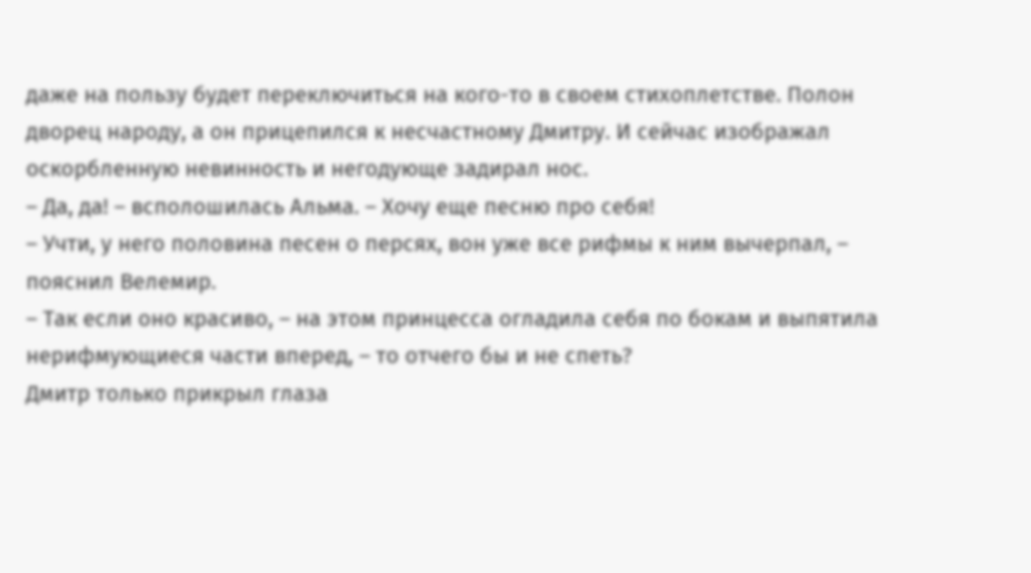даже на пользу будет переключиться на кого-то в своем стихоплетстве. Полон дворец народу, а он прицепился к несчастному Дмитру. И сейчас изображал оскорбленную невинность и негодующе задирал нос.
– Да, да! – всполошилась Альма. – Хочу еще песню про себя!
– Учти, у него половина песен о персях, вон уже все рифмы к ним вычерпал, – пояснил Велемир.
– Так если оно красиво, – на этом принцесса огладила себя по бокам и выпятила нерифмующиеся части вперед, – то отчего бы и не спеть?
Дмитр только прикрыл глаза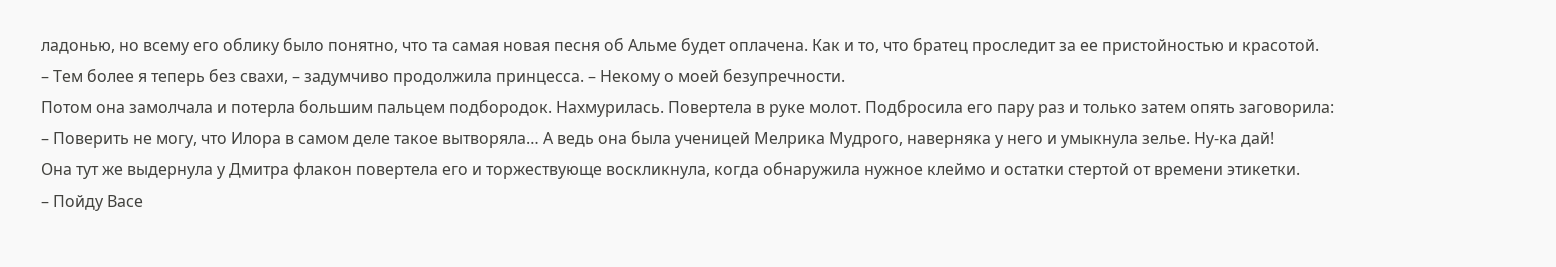ладонью, но всему его облику было понятно, что та самая новая песня об Альме будет оплачена. Как и то, что братец проследит за ее пристойностью и красотой.
– Тем более я теперь без свахи, – задумчиво продолжила принцесса. – Некому о моей безупречности.
Потом она замолчала и потерла большим пальцем подбородок. Нахмурилась. Повертела в руке молот. Подбросила его пару раз и только затем опять заговорила:
– Поверить не могу, что Илора в самом деле такое вытворяла… А ведь она была ученицей Мелрика Мудрого, наверняка у него и умыкнула зелье. Ну-ка дай!
Она тут же выдернула у Дмитра флакон повертела его и торжествующе воскликнула, когда обнаружила нужное клеймо и остатки стертой от времени этикетки.
– Пойду Васе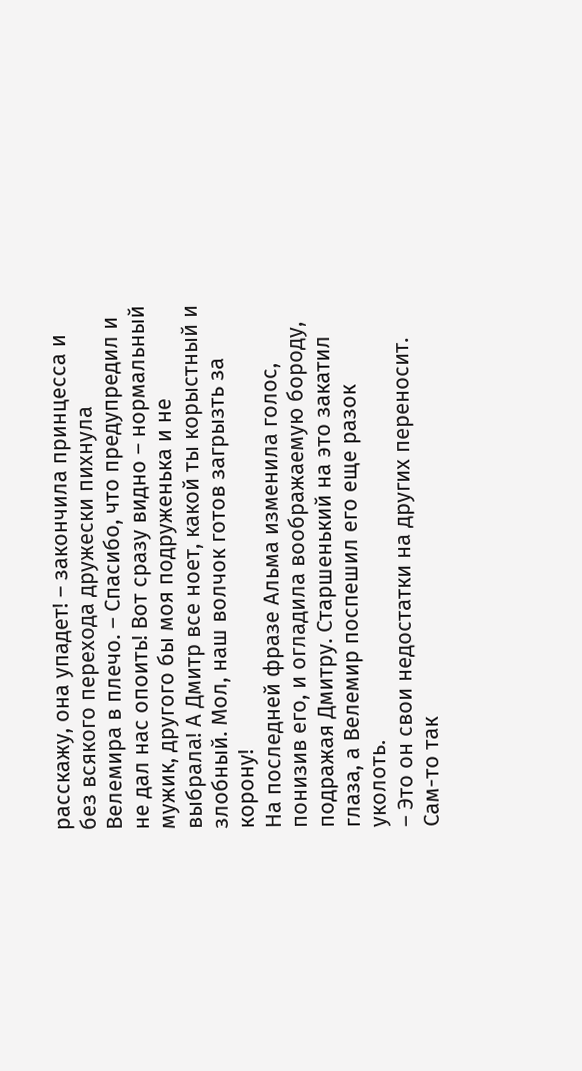расскажу, она упадет! – закончила принцесса и без всякого перехода дружески пихнула Велемира в плечо. – Спасибо, что предупредил и не дал нас опоить! Вот сразу видно – нормальный мужик, другого бы моя подруженька и не выбрала! А Дмитр все ноет, какой ты корыстный и злобный. Мол, наш волчок готов загрызть за корону!
На последней фразе Альма изменила голос, понизив его, и огладила воображаемую бороду, подражая Дмитру. Старшенький на это закатил глаза, а Велемир поспешил его еще разок уколоть.
– Это он свои недостатки на других переносит. Сам-то так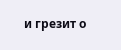и грезит о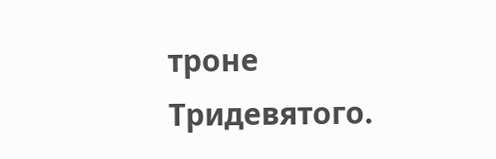троне Тридевятого.